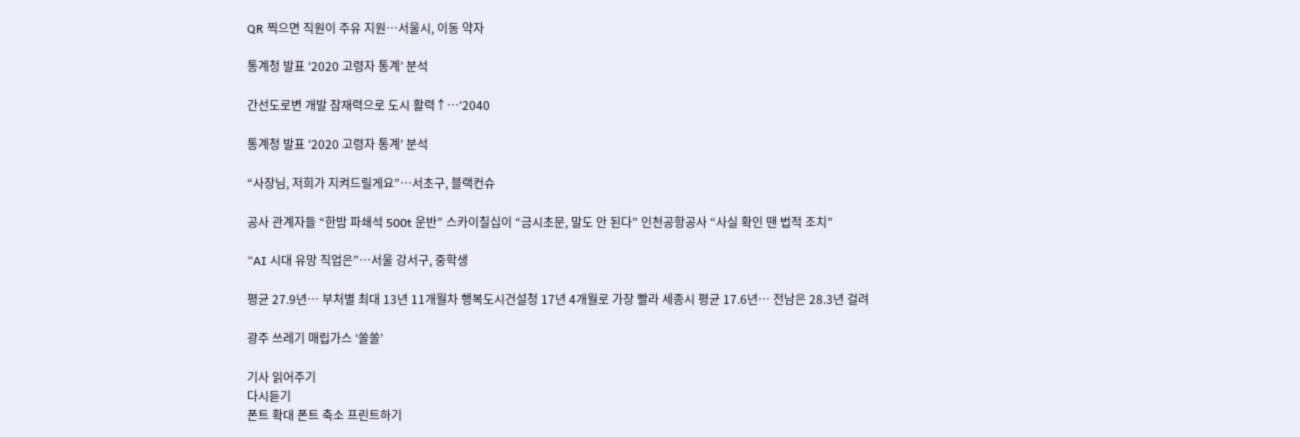QR 찍으면 직원이 주유 지원…서울시, 이동 약자

통계청 발표 ‘2020 고령자 통계’ 분석

간선도로변 개발 잠재력으로 도시 활력↑…‘2040

통계청 발표 ‘2020 고령자 통계’ 분석

“사장님, 저희가 지켜드릴게요”…서초구, 블랙컨슈

공사 관계자들 “한밤 파쇄석 500t 운반” 스카이칠십이 “금시초문, 말도 안 된다” 인천공항공사 “사실 확인 땐 법적 조치”

“AI 시대 유망 직업은”…서울 강서구, 중학생

평균 27.9년… 부처별 최대 13년 11개월차 행복도시건설청 17년 4개월로 가장 빨라 세종시 평균 17.6년… 전남은 28.3년 걸려

광주 쓰레기 매립가스 ‘쏠쏠’

기사 읽어주기
다시듣기
폰트 확대 폰트 축소 프린트하기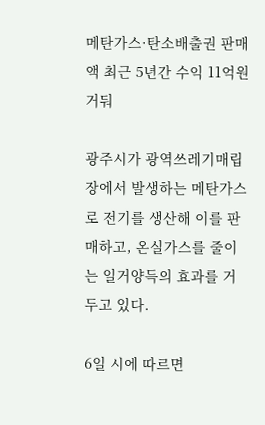메탄가스·탄소배출권 판매액 최근 5년간 수익 11억원 거둬

광주시가 광역쓰레기매립장에서 발생하는 메탄가스로 전기를 생산해 이를 판매하고, 온실가스를 줄이는 일거양득의 효과를 거두고 있다.

6일 시에 따르면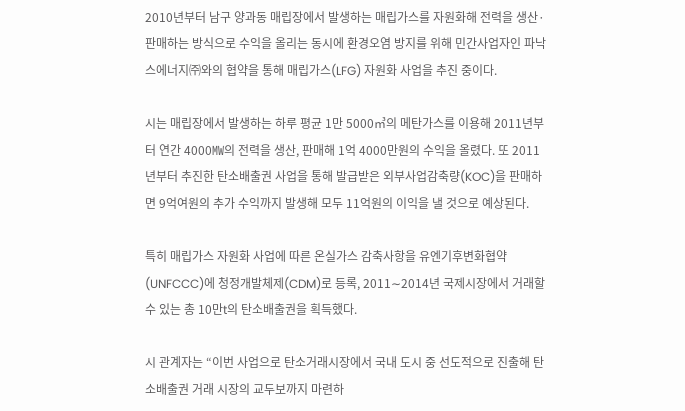2010년부터 남구 양과동 매립장에서 발생하는 매립가스를 자원화해 전력을 생산·판매하는 방식으로 수익을 올리는 동시에 환경오염 방지를 위해 민간사업자인 파낙스에너지㈜와의 협약을 통해 매립가스(LFG) 자원화 사업을 추진 중이다.

시는 매립장에서 발생하는 하루 평균 1만 5000㎥의 메탄가스를 이용해 2011년부터 연간 4000㎿의 전력을 생산, 판매해 1억 4000만원의 수익을 올렸다. 또 2011년부터 추진한 탄소배출권 사업을 통해 발급받은 외부사업감축량(KOC)을 판매하면 9억여원의 추가 수익까지 발생해 모두 11억원의 이익을 낼 것으로 예상된다.

특히 매립가스 자원화 사업에 따른 온실가스 감축사항을 유엔기후변화협약(UNFCCC)에 청정개발체제(CDM)로 등록, 2011∼2014년 국제시장에서 거래할 수 있는 총 10만t의 탄소배출권을 획득했다.

시 관계자는 “이번 사업으로 탄소거래시장에서 국내 도시 중 선도적으로 진출해 탄소배출권 거래 시장의 교두보까지 마련하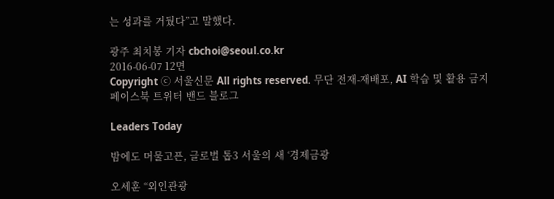는 성과를 거뒀다”고 말했다.

광주 최치봉 기자 cbchoi@seoul.co.kr
2016-06-07 12면
Copyright ⓒ 서울신문 All rights reserved. 무단 전재-재배포, AI 학습 및 활용 금지
페이스북 트위터 밴드 블로그

Leaders Today

밤에도 머물고픈, 글로벌 톱3 서울의 새 ‘경제금광

오세훈 “외인관광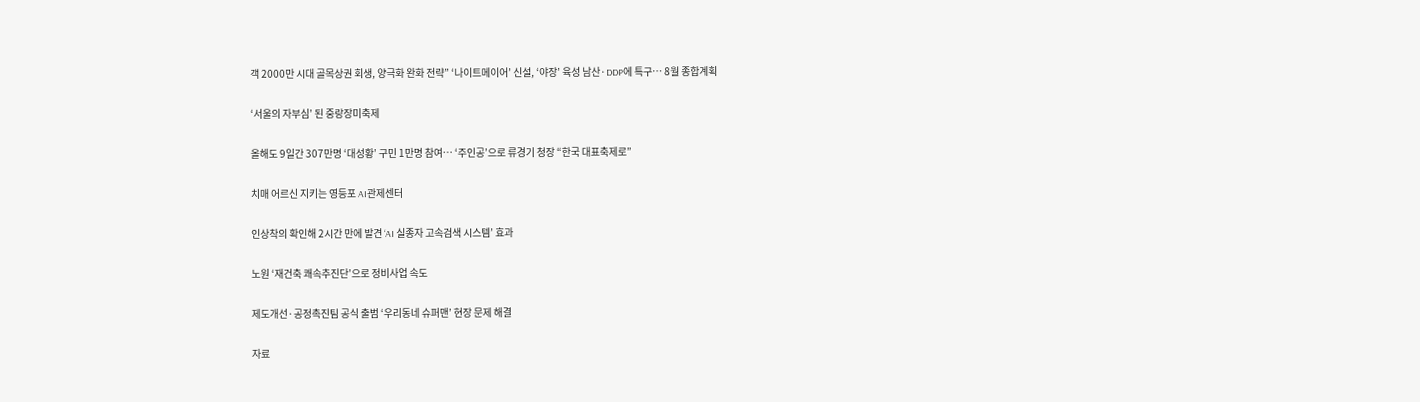객 2000만 시대 골목상권 회생, 양극화 완화 전략” ‘나이트메이어’ 신설, ‘야장’ 육성 남산·DDP에 특구… 8월 종합계획

‘서울의 자부심’ 된 중랑장미축제

올해도 9일간 307만명 ‘대성황’ 구민 1만명 참여… ‘주인공’으로 류경기 청장 “한국 대표축제로”

치매 어르신 지키는 영등포 AI관제센터

인상착의 확인해 2시간 만에 발견 ‘AI 실종자 고속검색 시스템’ 효과

노원 ‘재건축 쾌속추진단’으로 정비사업 속도

제도개선·공정촉진팀 공식 출범 ‘우리동네 슈퍼맨’ 현장 문제 해결

자료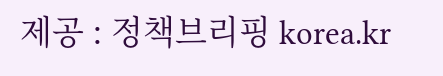제공 : 정책브리핑 korea.kr